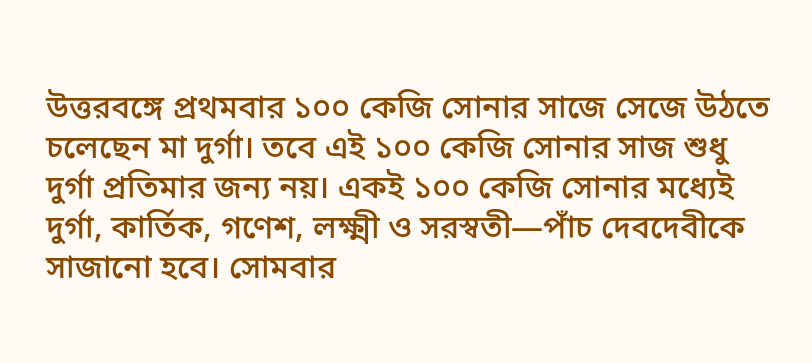উত্তরবঙ্গে প্রথমবার ১০০ কেজি সোনার সাজে সেজে উঠতে চলেছেন মা দুর্গা। তবে এই ১০০ কেজি সোনার সাজ শুধু দুর্গা প্রতিমার জন্য নয়। একই ১০০ কেজি সোনার মধ্যেই দুর্গা, কার্তিক, গণেশ, লক্ষ্মী ও সরস্বতী—পাঁচ দেবদেবীকে সাজানো হবে। সোমবার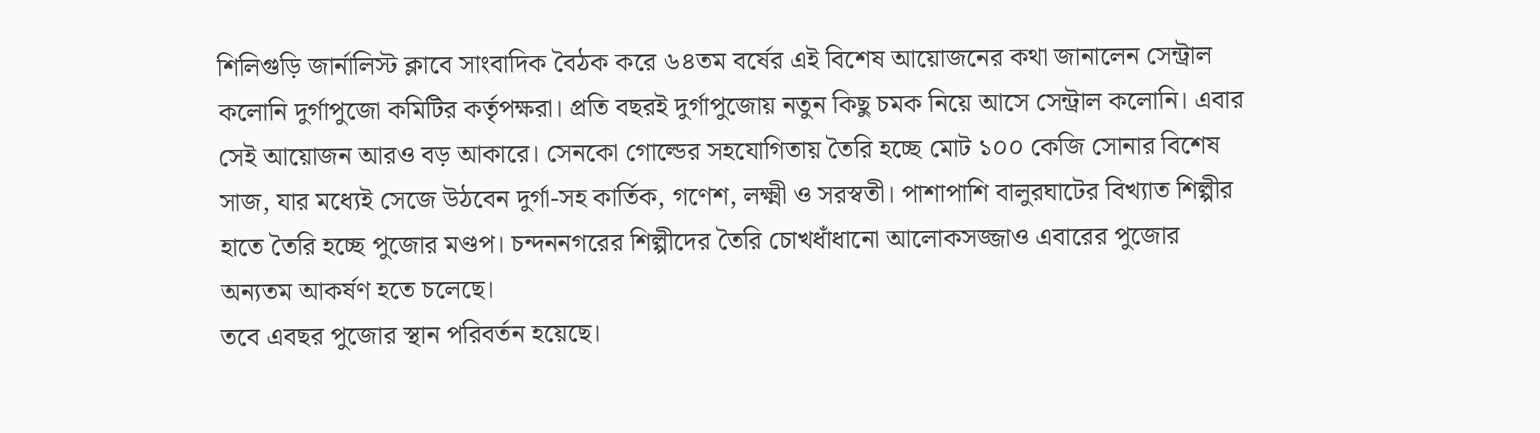শিলিগুড়ি জার্নালিস্ট ক্লাবে সাংবাদিক বৈঠক করে ৬৪তম বর্ষের এই বিশেষ আয়োজনের কথা জানালেন সেন্ট্রাল কলোনি দুর্গাপুজো কমিটির কর্তৃপক্ষরা। প্রতি বছরই দুর্গাপুজোয় নতুন কিছু চমক নিয়ে আসে সেন্ট্রাল কলোনি। এবার সেই আয়োজন আরও বড় আকারে। সেনকো গোল্ডের সহযোগিতায় তৈরি হচ্ছে মোট ১০০ কেজি সোনার বিশেষ সাজ, যার মধ্যেই সেজে উঠবেন দুর্গা-সহ কার্তিক, গণেশ, লক্ষ্মী ও সরস্বতী। পাশাপাশি বালুরঘাটের বিখ্যাত শিল্পীর হাতে তৈরি হচ্ছে পুজোর মণ্ডপ। চন্দননগরের শিল্পীদের তৈরি চোখধাঁধানো আলোকসজ্জাও এবারের পুজোর অন্যতম আকর্ষণ হতে চলেছে।
তবে এবছর পুজোর স্থান পরিবর্তন হয়েছে।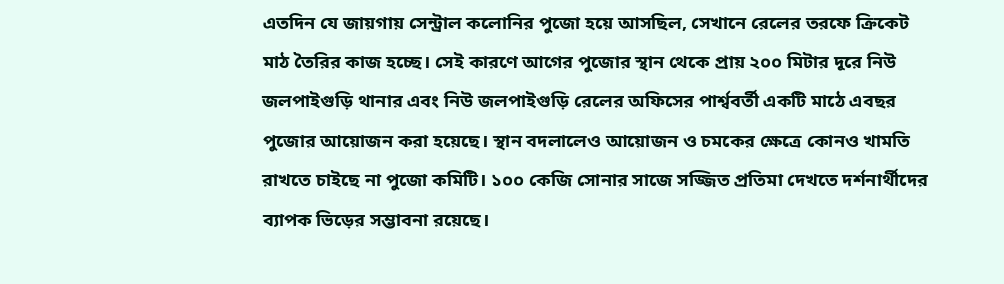এতদিন যে জায়গায় সেন্ট্রাল কলোনির পুজো হয়ে আসছিল, সেখানে রেলের তরফে ক্রিকেট মাঠ তৈরির কাজ হচ্ছে। সেই কারণে আগের পুজোর স্থান থেকে প্রায় ২০০ মিটার দূরে নিউ জলপাইগুড়ি থানার এবং নিউ জলপাইগুড়ি রেলের অফিসের পার্শ্ববর্তী একটি মাঠে এবছর পুজোর আয়োজন করা হয়েছে। স্থান বদলালেও আয়োজন ও চমকের ক্ষেত্রে কোনও খামতি রাখতে চাইছে না পুজো কমিটি। ১০০ কেজি সোনার সাজে সজ্জিত প্রতিমা দেখতে দর্শনার্থীদের ব্যাপক ভিড়ের সম্ভাবনা রয়েছে।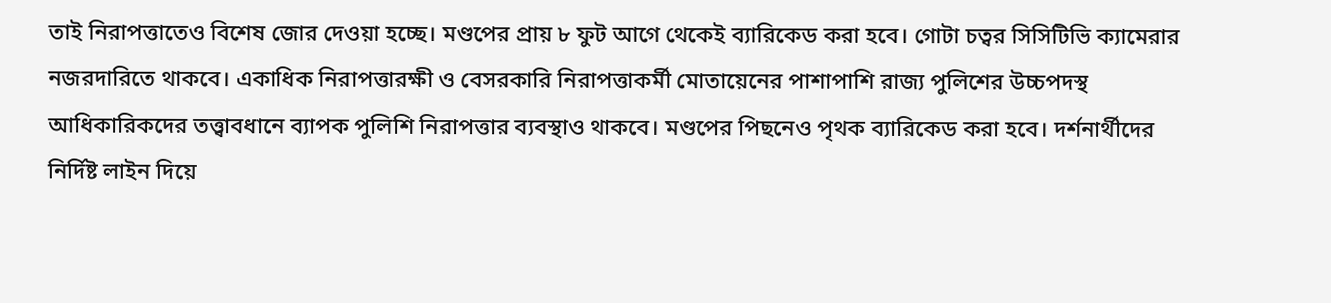তাই নিরাপত্তাতেও বিশেষ জোর দেওয়া হচ্ছে। মণ্ডপের প্রায় ৮ ফুট আগে থেকেই ব্যারিকেড করা হবে। গোটা চত্বর সিসিটিভি ক্যামেরার নজরদারিতে থাকবে। একাধিক নিরাপত্তারক্ষী ও বেসরকারি নিরাপত্তাকর্মী মোতায়েনের পাশাপাশি রাজ্য পুলিশের উচ্চপদস্থ আধিকারিকদের তত্ত্বাবধানে ব্যাপক পুলিশি নিরাপত্তার ব্যবস্থাও থাকবে। মণ্ডপের পিছনেও পৃথক ব্যারিকেড করা হবে। দর্শনার্থীদের নির্দিষ্ট লাইন দিয়ে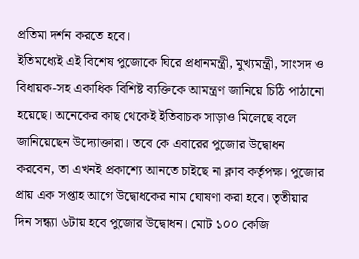প্রতিমা দর্শন করতে হবে।
ইতিমধ্যেই এই বিশেষ পুজোকে ঘিরে প্রধানমন্ত্রী, মুখ্যমন্ত্রী, সাংসদ ও বিধায়ক-সহ একাধিক বিশিষ্ট ব্যক্তিকে আমন্ত্রণ জানিয়ে চিঠি পাঠানো হয়েছে। অনেকের কাছ থেকেই ইতিবাচক সাড়াও মিলেছে বলে জানিয়েছেন উদ্যোক্তারা। তবে কে এবারের পুজোর উদ্বোধন করবেন, তা এখনই প্রকাশ্যে আনতে চাইছে না ক্লাব কর্তৃপক্ষ। পুজোর প্রায় এক সপ্তাহ আগে উদ্বোধকের নাম ঘোষণা করা হবে। তৃতীয়ার দিন সন্ধ্যা ৬টায় হবে পুজোর উদ্বোধন। মোট ১০০ কেজি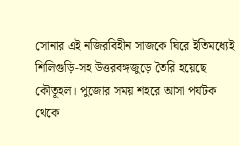সোনার এই নজিরবিহীন সাজকে ঘিরে ইতিমধ্যেই শিলিগুড়ি-সহ উত্তরবঙ্গজুড়ে তৈরি হয়েছে কৌতূহল। পুজোর সময় শহরে আসা পর্যটক থেকে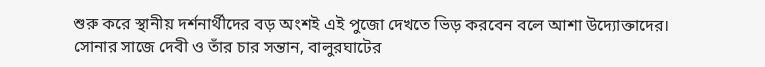শুরু করে স্থানীয় দর্শনার্থীদের বড় অংশই এই পুজো দেখতে ভিড় করবেন বলে আশা উদ্যোক্তাদের। সোনার সাজে দেবী ও তাঁর চার সন্তান, বালুরঘাটের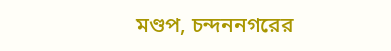মণ্ডপ, চন্দননগরের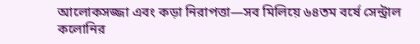আলোকসজ্জা এবং কড়া নিরাপত্তা—সব মিলিয়ে ৬৪তম বর্ষে সেন্ট্রাল কলোনির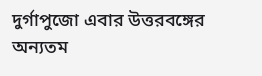দুর্গাপুজো এবার উত্তরবঙ্গের অন্যতম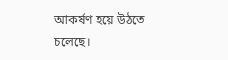আকর্ষণ হয়ে উঠতে চলেছে।